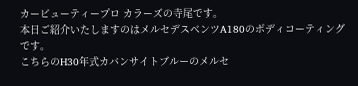カービューティープロ カラーズの寺尾です。
本日ご紹介いたしますのはメルセデスベンツA180のボディコーティングです。
こちらのH30年式カバンサイトブルーのメルセ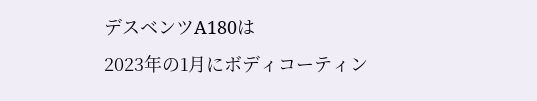デスベンツA180は
2023年の1月にボディコーティン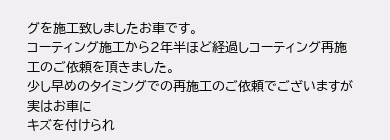グを施工致しましたお車です。
コーティング施工から2年半ほど経過しコーティング再施工のご依頼を頂きました。
少し早めのタイミングでの再施工のご依頼でございますが実はお車に
キズを付けられ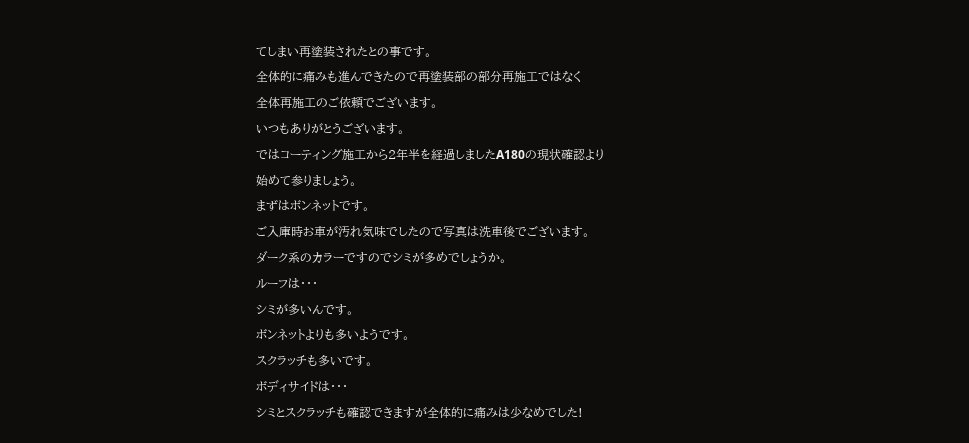てしまい再塗装されたとの事です。
全体的に痛みも進んできたので再塗装部の部分再施工ではなく
全体再施工のご依頼でございます。
いつもありがとうございます。
ではコーティング施工から2年半を経過しましたA180の現状確認より
始めて参りましょう。
まずはボンネットです。
ご入庫時お車が汚れ気味でしたので写真は洗車後でございます。
ダーク系のカラーですのでシミが多めでしょうか。
ルーフは・・・
シミが多いんです。
ボンネットよりも多いようです。
スクラッチも多いです。
ボディサイドは・・・
シミとスクラッチも確認できますが全体的に痛みは少なめでした!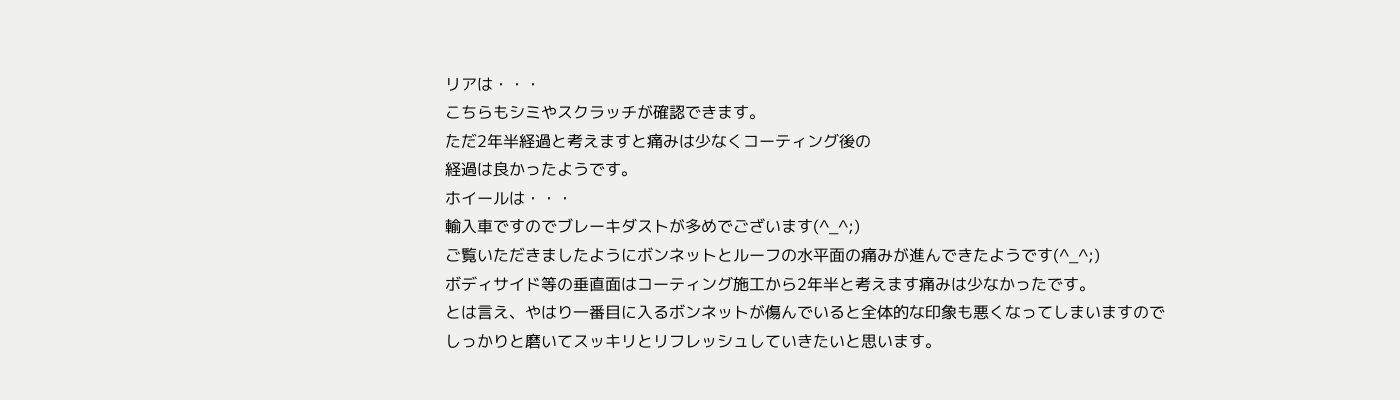リアは・・・
こちらもシミやスクラッチが確認できます。
ただ2年半経過と考えますと痛みは少なくコーティング後の
経過は良かったようです。
ホイールは・・・
輸入車ですのでブレーキダストが多めでございます(^_^;)
ご覧いただきましたようにボンネットとルーフの水平面の痛みが進んできたようです(^_^;)
ボディサイド等の垂直面はコーティング施工から2年半と考えます痛みは少なかったです。
とは言え、やはり一番目に入るボンネットが傷んでいると全体的な印象も悪くなってしまいますので
しっかりと磨いてスッキリとリフレッシュしていきたいと思います。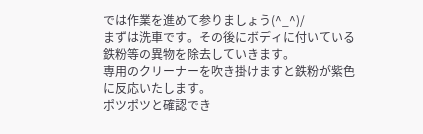では作業を進めて参りましょう(^_^)/
まずは洗車です。その後にボディに付いている鉄粉等の異物を除去していきます。
専用のクリーナーを吹き掛けますと鉄粉が紫色に反応いたします。
ポツポツと確認でき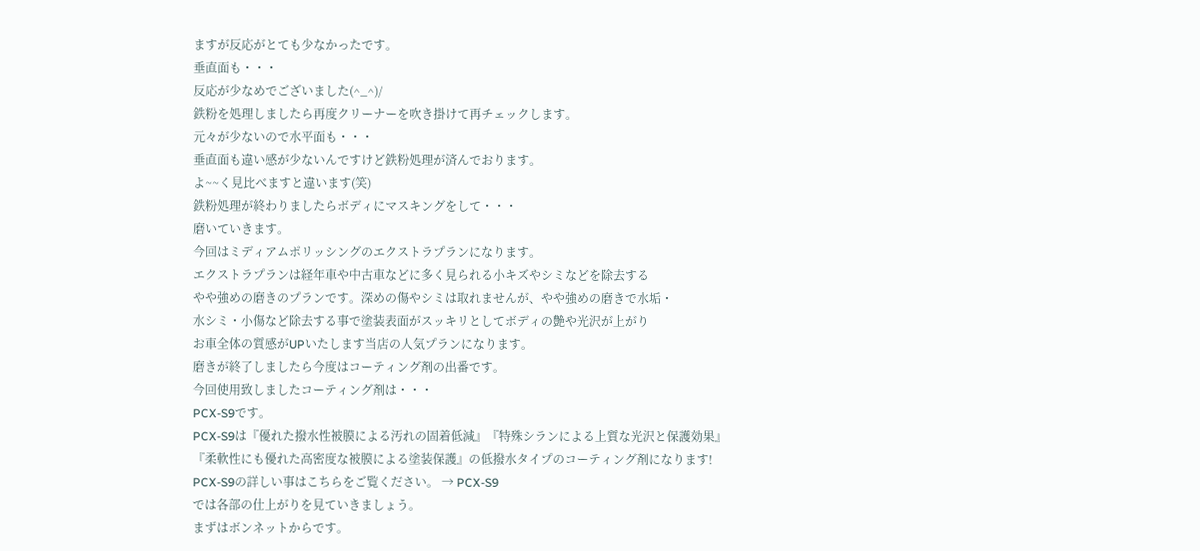ますが反応がとても少なかったです。
垂直面も・・・
反応が少なめでございました(^_^)/
鉄粉を処理しましたら再度クリーナーを吹き掛けて再チェックします。
元々が少ないので水平面も・・・
垂直面も違い感が少ないんですけど鉄粉処理が済んでおります。
よ~~く見比べますと違います(笑)
鉄粉処理が終わりましたらボディにマスキングをして・・・
磨いていきます。
今回はミディアムポリッシングのエクストラプランになります。
エクストラプランは経年車や中古車などに多く見られる小キズやシミなどを除去する
やや強めの磨きのプランです。深めの傷やシミは取れませんが、やや強めの磨きで水垢・
水シミ・小傷など除去する事で塗装表面がスッキリとしてボディの艶や光沢が上がり
お車全体の質感がUPいたします当店の人気プランになります。
磨きが終了しましたら今度はコーティング剤の出番です。
今回使用致しましたコーティング剤は・・・
PCX-S9です。
PCX-S9は『優れた撥水性被膜による汚れの固着低減』『特殊シランによる上質な光沢と保護効果』
『柔軟性にも優れた高密度な被膜による塗装保護』の低撥水タイプのコーティング剤になります!
PCX-S9の詳しい事はこちらをご覧ください。 → PCX-S9
では各部の仕上がりを見ていきましょう。
まずはボンネットからです。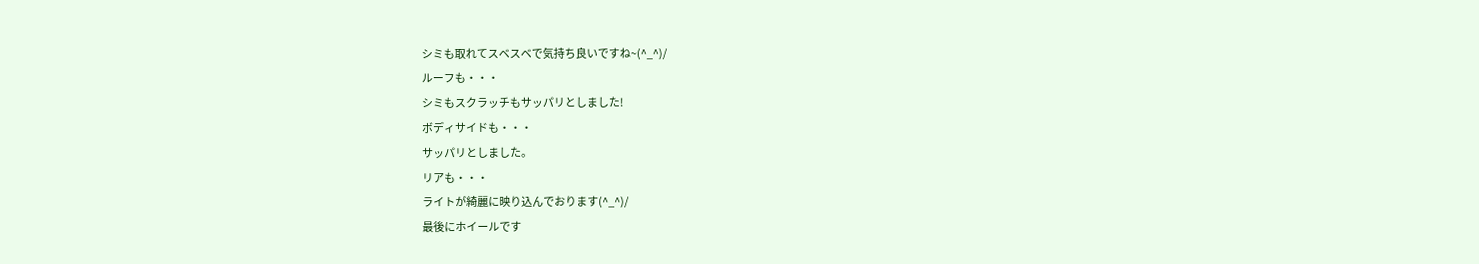シミも取れてスベスベで気持ち良いですね~(^_^)/
ルーフも・・・
シミもスクラッチもサッパリとしました!
ボディサイドも・・・
サッパリとしました。
リアも・・・
ライトが綺麗に映り込んでおります(^_^)/
最後にホイールです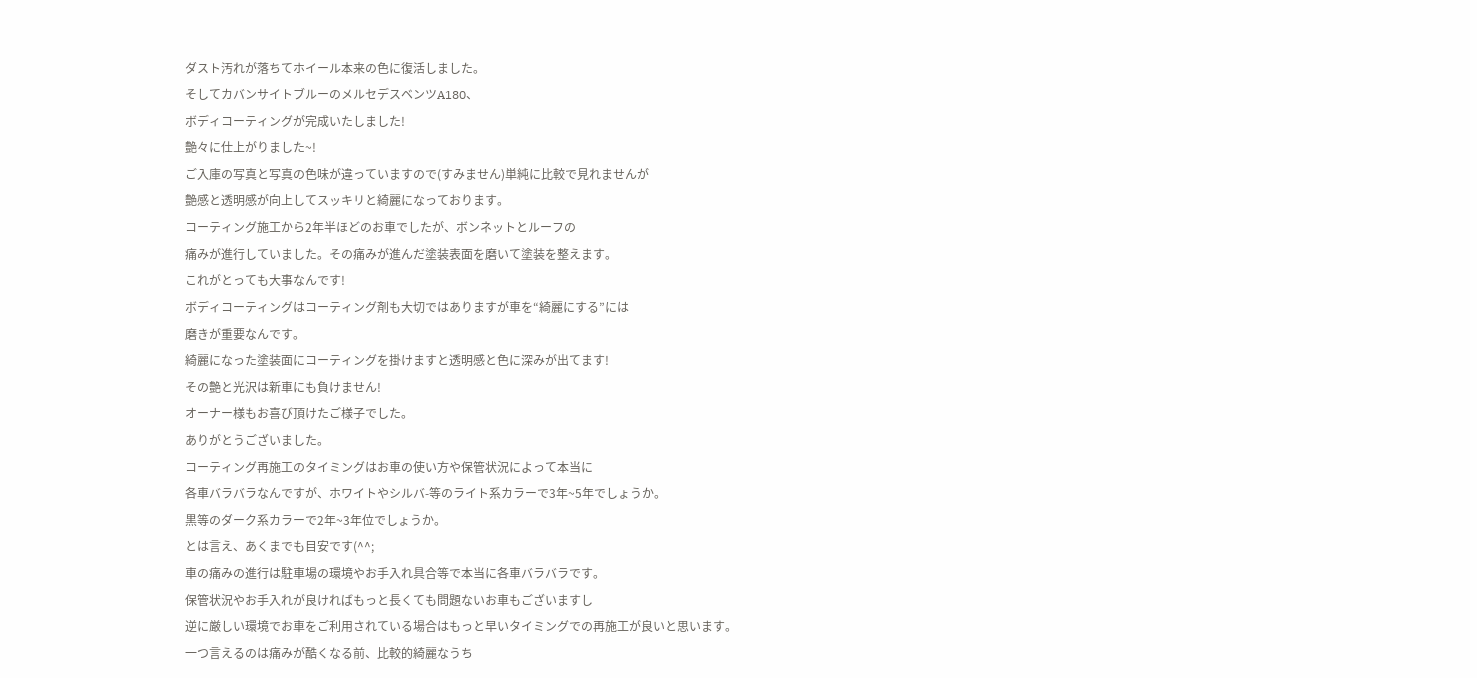ダスト汚れが落ちてホイール本来の色に復活しました。
そしてカバンサイトブルーのメルセデスベンツA180、
ボディコーティングが完成いたしました!
艶々に仕上がりました~!
ご入庫の写真と写真の色味が違っていますので(すみません)単純に比較で見れませんが
艶感と透明感が向上してスッキリと綺麗になっております。
コーティング施工から2年半ほどのお車でしたが、ボンネットとルーフの
痛みが進行していました。その痛みが進んだ塗装表面を磨いて塗装を整えます。
これがとっても大事なんです!
ボディコーティングはコーティング剤も大切ではありますが車を“綺麗にする”には
磨きが重要なんです。
綺麗になった塗装面にコーティングを掛けますと透明感と色に深みが出てます!
その艶と光沢は新車にも負けません!
オーナー様もお喜び頂けたご様子でした。
ありがとうございました。
コーティング再施工のタイミングはお車の使い方や保管状況によって本当に
各車バラバラなんですが、ホワイトやシルバ-等のライト系カラーで3年~5年でしょうか。
黒等のダーク系カラーで2年~3年位でしょうか。
とは言え、あくまでも目安です(^^;
車の痛みの進行は駐車場の環境やお手入れ具合等で本当に各車バラバラです。
保管状況やお手入れが良ければもっと長くても問題ないお車もございますし
逆に厳しい環境でお車をご利用されている場合はもっと早いタイミングでの再施工が良いと思います。
一つ言えるのは痛みが酷くなる前、比較的綺麗なうち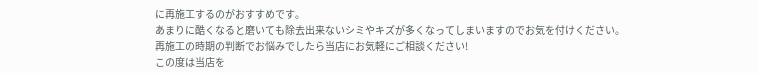に再施工するのがおすすめです。
あまりに酷くなると磨いても除去出来ないシミやキズが多くなってしまいますのでお気を付けください。
再施工の時期の判断でお悩みでしたら当店にお気軽にご相談ください!
この度は当店を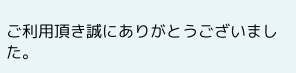ご利用頂き誠にありがとうございました。